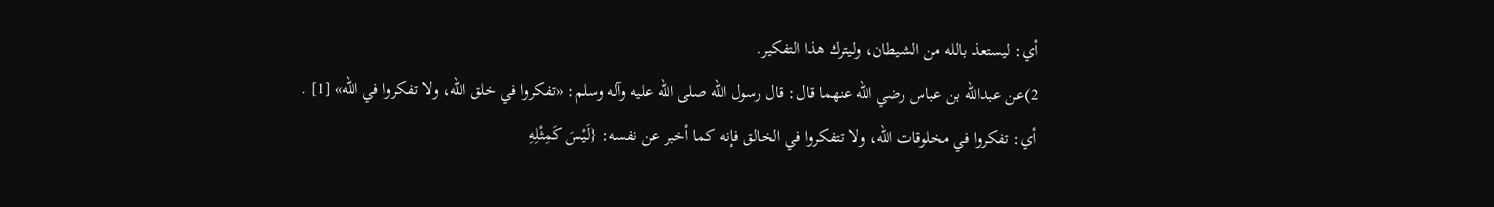أي: ليستعذ بالله من الشيطان، وليترك هذا التفكير.
2)عن عبدالله بن عباس رضي الله عنهما قال: قال رسول الله صلى الله عليه وآله وسلم: «تفكروا في خلق الله، ولا تفكروا في الله» [1] .
أي: تفكروا في مخلوقات الله، ولا تتفكروا في الخالق فإنه كما أخبر عن نفسه: {لَيْسَ كَمِثْلِهِ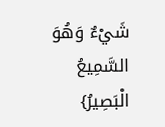شَيْءٌ وَهُوَ السَّمِيعُ الْبَصِيرُ}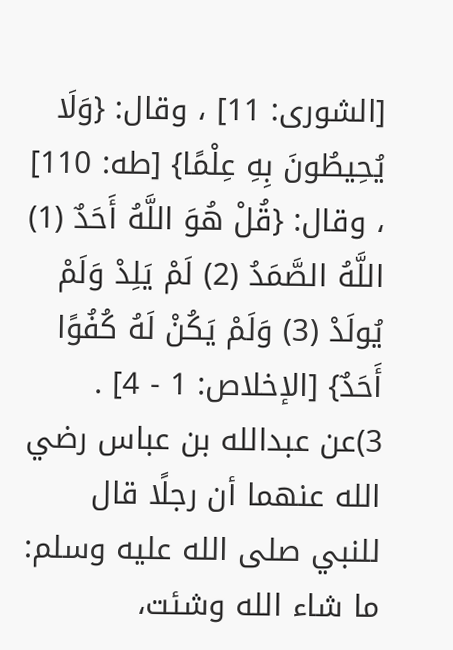[الشورى: 11] ، وقال: {وَلَا يُحِيطُونَ بِهِ عِلْمًا} [طه: 110] ، وقال: {قُلْ هُوَ اللَّهُ أَحَدٌ (1) اللَّهُ الصَّمَدُ (2) لَمْ يَلِدْ وَلَمْ يُولَدْ (3) وَلَمْ يَكُنْ لَهُ كُفُوًا أَحَدٌ} [الإخلاص: 1 - 4] .
3)عن عبدالله بن عباس رضي الله عنهما أن رجلًا قال للنبي صلى الله عليه وسلم: ما شاء الله وشئت،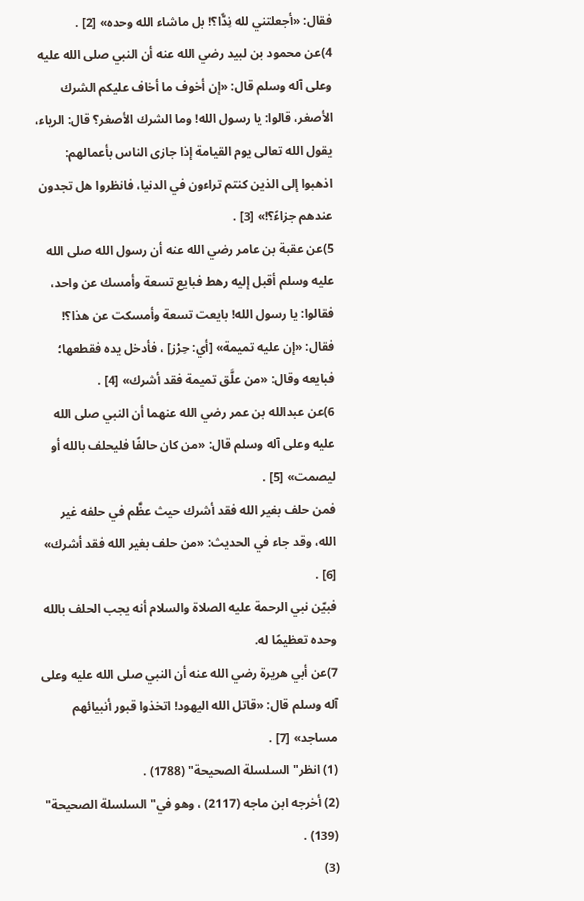فقال: «أجعلتني لله نِدًّا؟! بل ماشاء الله وحده» [2] .
4)عن محمود بن لبيد رضي الله عنه أن النبي صلى الله عليه وعلى آله وسلم قال: «إن أخوف ما أخاف عليكم الشرك الأصغر، قالوا: يا رسول الله! وما الشرك الأصغر؟ قال: الرياء، يقول الله تعالى يوم القيامة إذا جازى الناس بأعمالهم: اذهبوا إلى الذين كنتم تراءون في الدنيا، فانظروا هل تجدون عندهم جزاءً؟!» [3] .
5)عن عقبة بن عامر رضي الله عنه أن رسول الله صلى الله عليه وسلم أقبل إليه رهط فبايع تسعة وأمسك عن واحد، فقالوا: يا رسول الله! بايعت تسعة وأمسكت عن هذا؟! فقال: «إن عليه تميمة» [أي: حِرْز] ، فأدخل يده فقطعها؛ فبايعه وقال: «من علَّق تميمة فقد أشرك» [4] .
6)عن عبدالله بن عمر رضي الله عنهما أن النبي صلى الله عليه وعلى آله وسلم قال: «من كان حالفًا فليحلف بالله أو ليصمت» [5] .
فمن حلف بغير الله فقد أشرك حيث عظَّم في حلفه غير الله، وقد جاء في الحديث: «من حلف بغير الله فقد أشرك» [6] .
فبيّن نبي الرحمة عليه الصلاة والسلام أنه يجب الحلف بالله وحده تعظيمًا له.
7)عن أبي هريرة رضي الله عنه أن النبي صلى الله عليه وعلى آله وسلم قال: «قاتل الله اليهود! اتخذوا قبور أنبيائهم مساجد» [7] .
(1) انظر"السلسلة الصحيحة" (1788) .
(2) أخرجه ابن ماجه (2117) ، وهو في"السلسلة الصحيحة" (139) .
(3)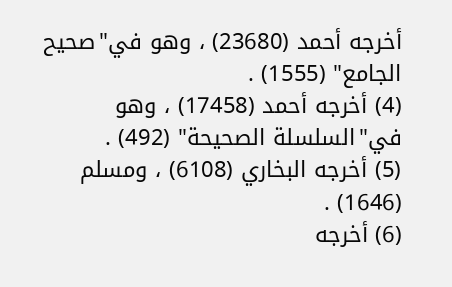أخرجه أحمد (23680) ، وهو في"صحيح الجامع" (1555) .
(4) أخرجه أحمد (17458) ، وهو في"السلسلة الصحيحة" (492) .
(5) أخرجه البخاري (6108) ، ومسلم (1646) .
(6) أخرجه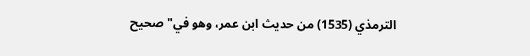الترمذي (1535) من حديث ابن عمر، وهو في"صحيح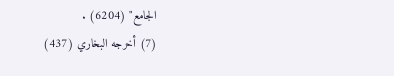الجامع" (6204) .
(7) أخرجه البخاري (437)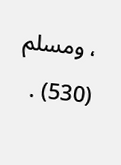، ومسلم (530) .